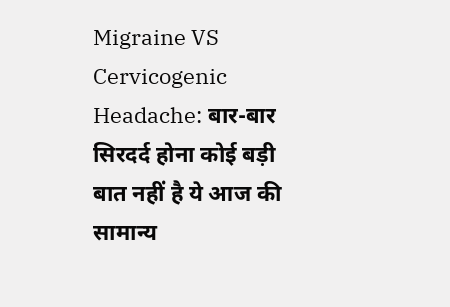Migraine VS Cervicogenic Headache: बार-बार सिरदर्द होना कोई बड़ी बात नहीं है ये आज की सामान्य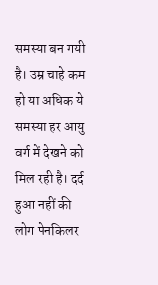समस्या बन गयी है। उम्र चाहे कम हो या अधिक ये समस्या हर आयु वर्ग में देखने को मिल रही है। दर्द हुआ नहीं की लोग पेनकिलर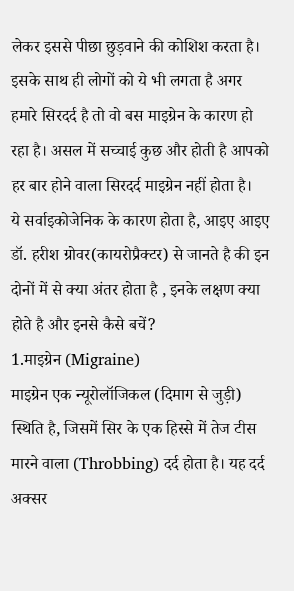लेकर इससे पीछा छुड़वाने की कोशिश करता है। इसके साथ ही लोगों को ये भी लगता है अगर हमारे सिरदर्द है तो वो बस माइग्रेन के कारण हो रहा है। असल में सच्चाई कुछ और होती है आपको हर बार होने वाला सिरदर्द माइग्रेन नहीं होता है।
ये सर्वाइकोजेनिक के कारण होता है, आइए आइए डॉ. हरीश ग्रोवर(कायरोप्रैक्टर) से जानते है की इन दोनों में से क्या अंतर होता है , इनके लक्षण क्या होते है और इनसे कैसे बचें?
1.माइग्रेन (Migraine)
माइग्रेन एक न्यूरोलॉजिकल (दिमाग से जुड़ी) स्थिति है, जिसमें सिर के एक हिस्से में तेज टीस मारने वाला (Throbbing) दर्द होता है। यह दर्द अक्सर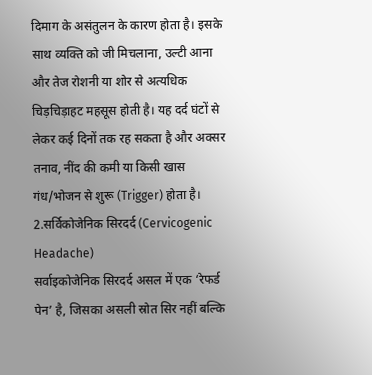दिमाग के असंतुलन के कारण होता है। इसके साथ व्यक्ति को जी मिचलाना, उल्टी आना और तेज रोशनी या शोर से अत्यधिक चिड़चिड़ाहट महसूस होती है। यह दर्द घंटों से लेकर कई दिनों तक रह सकता है और अक्सर तनाव, नींद की कमी या किसी खास गंध/भोजन से शुरू (Trigger) होता है।
2.सर्विकोजेनिक सिरदर्द (Cervicogenic Headache)
सर्वाइकोजेनिक सिरदर्द असल में एक ‘रेफर्ड पेन’ है, जिसका असली स्रोत सिर नहीं बल्कि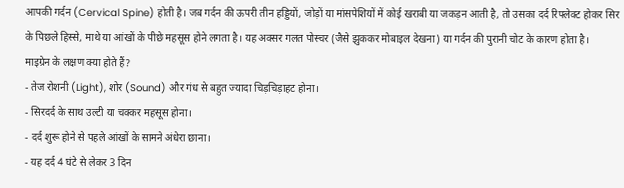आपकी गर्दन (Cervical Spine) होती है। जब गर्दन की ऊपरी तीन हड्डियों, जोड़ों या मांसपेशियों में कोई खराबी या जकड़न आती है, तो उसका दर्द रिफ्लेक्ट होकर सिर के पिछले हिस्से, माथे या आंखों के पीछे महसूस होने लगता है। यह अक्सर गलत पोस्चर (जैसे झुककर मोबाइल देखना) या गर्दन की पुरानी चोट के कारण होता है।
माइग्रेन के लक्षण क्या होते हैं?
- तेज रोशनी (Light), शोर (Sound) और गंध से बहुत ज्यादा चिड़चिड़ाहट होना।
- सिरदर्द के साथ उल्टी या चक्कर महसूस होना।
- दर्द शुरू होने से पहले आंखों के सामने अंधेरा छाना।
- यह दर्द 4 घंटे से लेकर 3 दिन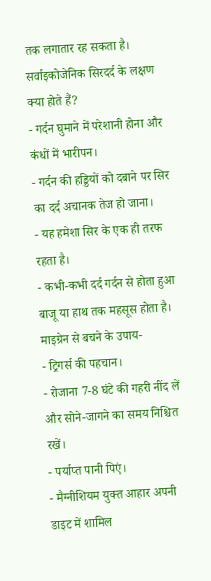तक लगातार रह सकता है।
सर्वाइकोजेनिक सिरदर्द के लक्षण क्या होते हैं?
- गर्दन घुमाने में परेशानी होना और कंधों में भारीपन।
- गर्दन की हड्डियों को दबाने पर सिर का दर्द अचानक तेज हो जाना।
- यह हमेशा सिर के एक ही तरफ रहता है।
- कभी-कभी दर्द गर्दन से होता हुआ बाजू या हाथ तक महसूस होता है।
माइग्रेन से बचने के उपाय-
- ट्रिगर्स की पहचान।
- रोजाना 7-8 घंटे की गहरी नींद लें और सोने-जागने का समय निश्चित रखें।
- पर्याप्त पानी पिएं।
- मैग्नीशियम युक्त आहार अपनी डाइट में शामिल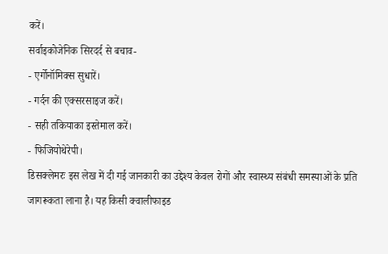करें।
सर्वाइकोजेनिक सिरदर्द से बचाव-
- एर्गोनॉमिक्स सुधारें।
- गर्दन की एक्सरसाइज करें।
- सही तकियाका इस्तेमाल करें।
- फिजियोथेरेपी।
डिसक्लेमरः इस लेख में दी गई जानकारी का उद्देश्य केवल रोगों और स्वास्थ्य संबंधी समस्याओं के प्रति जागरूकता लाना है। यह किसी क्वालीफाइड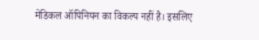मेडिकल ऑपिनियन का विकल्प नहीं है। इसलिए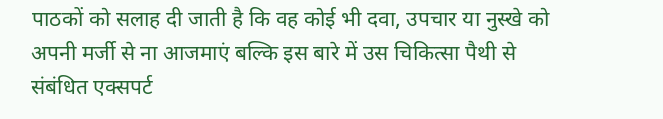पाठकों को सलाह दी जाती है कि वह कोई भी दवा, उपचार या नुस्खे को अपनी मर्जी से ना आजमाएं बल्कि इस बारे में उस चिकित्सा पैथी से संबंधित एक्सपर्ट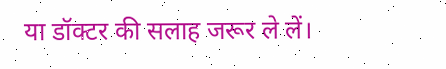या डॉक्टर की सलाह जरूर ले लें।